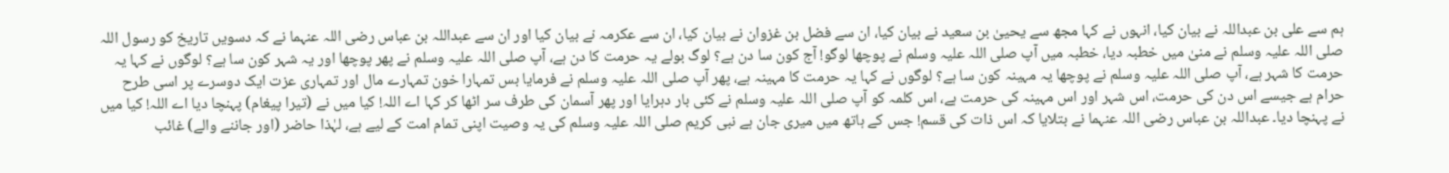ہم سے علی بن عبداللہ نے بیان کیا، انہوں نے کہا مجھ سے یحییٰ بن سعید نے بیان کیا، ان سے فضل بن غزوان نے بیان کیا، ان سے عکرمہ نے بیان کیا اور ان سے عبداللہ بن عباس رضی اللہ عنہما نے کہ دسویں تاریخ کو رسول اللہ صلی اللہ علیہ وسلم نے منیٰ میں خطبہ دیا، خطبہ میں آپ صلی اللہ علیہ وسلم نے پوچھا لوگو! آج کون سا دن ہے؟ لوگ بولے یہ حرمت کا دن ہے، آپ صلی اللہ علیہ وسلم نے پھر پوچھا اور یہ شہر کون سا ہے؟ لوگوں نے کہا یہ حرمت کا شہر ہے، آپ صلی اللہ علیہ وسلم نے پوچھا یہ مہینہ کون سا ہے؟ لوگوں نے کہا یہ حرمت کا مہینہ ہے، پھر آپ صلی اللہ علیہ وسلم نے فرمایا بس تمہارا خون تمہارے مال اور تمہاری عزت ایک دوسرے پر اسی طرح حرام ہے جیسے اس دن کی حرمت، اس شہر اور اس مہینہ کی حرمت ہے، اس کلمہ کو آپ صلی اللہ علیہ وسلم نے کئی بار دہرایا اور پھر آسمان کی طرف سر اٹھا کر کہا اے اللہ! کیا میں نے (تیرا پیغام) پہنچا دیا اے اللہ! کیا میں نے پہنچا دیا۔ عبداللہ بن عباس رضی اللہ عنہما نے بتلایا کہ اس ذات کی قسم! جس کے ہاتھ میں میری جان ہے نبی کریم صلی اللہ علیہ وسلم کی یہ وصیت اپنی تمام امت کے لیے ہے، لہٰذا حاضر (اور جاننے والے) غائب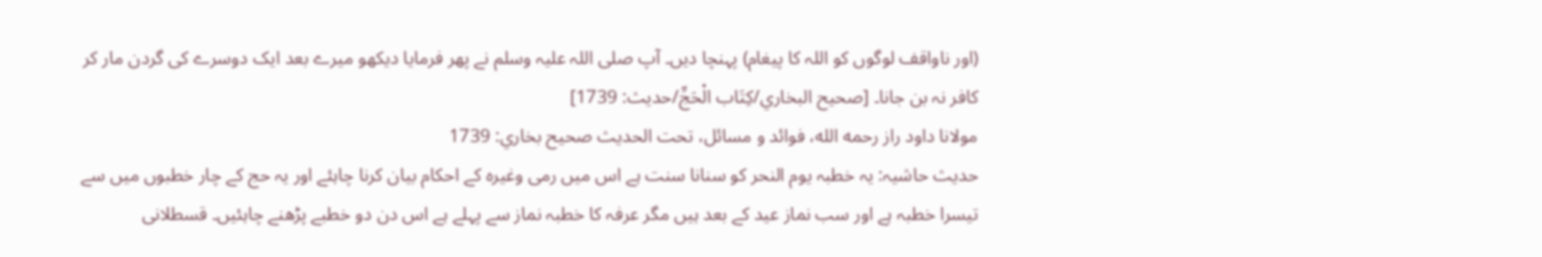(اور ناواقف لوگوں کو اللہ کا پیغام) پہنچا دیں۔ آپ صلی اللہ علیہ وسلم نے پھر فرمایا دیکھو میرے بعد ایک دوسرے کی گردن مار کر کافر نہ بن جانا۔ [صحيح البخاري/كِتَاب الْحَجِّ/حدیث: 1739]
مولانا داود راز رحمه الله، فوائد و مسائل، تحت الحديث صحيح بخاري: 1739
حدیث حاشیہ: یہ خطبہ یوم النحر کو سنانا سنت ہے اس میں رمی وغیرہ کے احکام بیان کرنا چاہئے اور یہ حج کے چار خطبوں میں سے تیسرا خطبہ ہے اور سب نماز عید کے بعد ہیں مگر عرفہ کا خطبہ نماز سے پہلے ہے اس دن دو خطبے پڑھنے چاہئیں۔ قسطلانی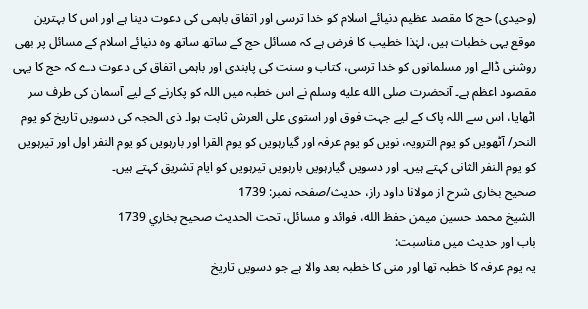(وحیدی) حج کا مقصد عظیم دنیائے اسلام کو خدا ترسی اور اتفاق باہمی کی دعوت دینا ہے اور اس کا بہترین موقع یہی خطبات ہیں، لہٰذا خطیب کا فرض ہے کہ مسائل حج کے ساتھ ساتھ وہ دنیائے اسلام کے مسائل پر بھی روشنی ڈالے اور مسلمانوں کو خدا ترسی، کتاب و سنت کی پابندی اور باہمی اتفاق کی دعوت دے کہ حج کا یہی مقصود اعظم ہے۔ آنحضرت صلى الله عليه وسلم نے اس خطبہ میں اللہ کو پکارنے کے لیے آسمان کی طرف سر اٹھایا، اس سے اللہ پاک کے لیے جہت فوق اور استوی علی العرش ثابت ہوا۔ ذی الحجہ کی دسویں تاریخ کو یوم النحر/ آٹھویں کو یوم الترویہ، نویں کو یوم عرفہ اور گیارہویں کو یوم القرا اور بارہویں کو یوم النفر اول اور تیرہویں کو یوم النفر الثانی کہتے ہیں۔ اور دسویں گیارہویں بارہویں تیرہویں کو ایام تشریق کہتے ہیں۔
صحیح بخاری شرح از مولانا داود راز، حدیث/صفحہ نمبر: 1739
الشيخ محمد حسين ميمن حفظ الله، فوائد و مسائل، تحت الحديث صحيح بخاري 1739
باب اور حدیث میں مناسبت:
یہ یوم عرفہ کا خطبہ تھا اور منی کا خطبہ بعد والا ہے جو دسویں تاریخ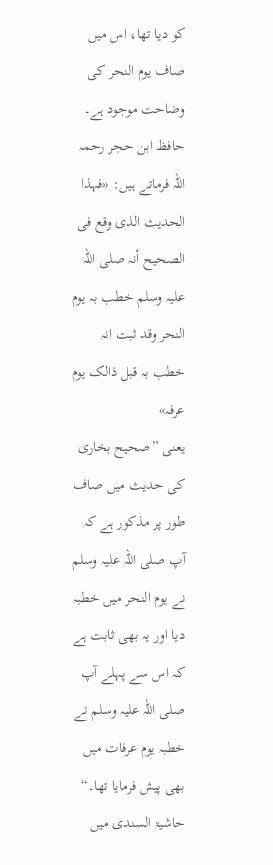کو دیا تھا، اس میں صاف یوم النحر کی وضاحت موجود ہے۔
حافظ ابن حجر رحمہ اللہ فرماتے ہیں: «فہذا الحدیث الذى وقع فى الصحیح أنہ صلى اللہ علیہ وسلم خطب بہ یوم النحر وقد ثبت انہ خطب بہ قبل ذالک یوم عرفہ»
یعنی ”صحیح بخاری کی حدیث میں صاف طور پر مذکور ہے کہ آپ صلی اللہ علیہ وسلم نے یوم النحر میں خطبہ دیا اور یہ بھی ثابت ہے کہ اس سے پہلے آپ صلی اللہ علیہ وسلم نے خطبہ یوم عرفات میں بھی پیش فرمایا تھا۔“
حاشیۃ السندی میں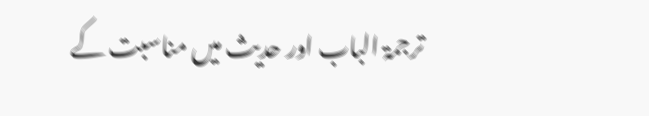ترجمۃ الباب اور حدیث میں مناسبت کے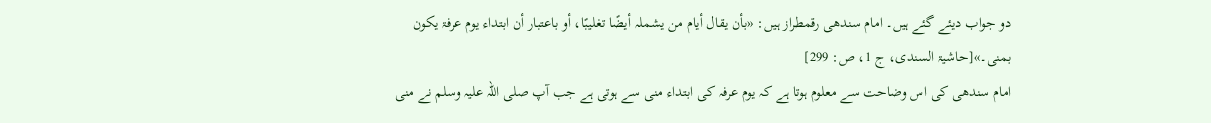دو جواب دیئے گئے ہیں۔ امام سندھی رقمطراز ہیں: «بأن یقال أیام من یشملہ أیضًا تغلیبًا، أو باعتبار أن ابتداء یوم عرفۃ یکون بمنی۔»[حاشیۃ السندى، ج 1، ص: 299]
امام سندھی کی اس وضاحت سے معلوم ہوتا ہے کہ یوم عرفہ کی ابتداء منی سے ہوتی ہے جب آپ صلی اللہ علیہ وسلم نے منی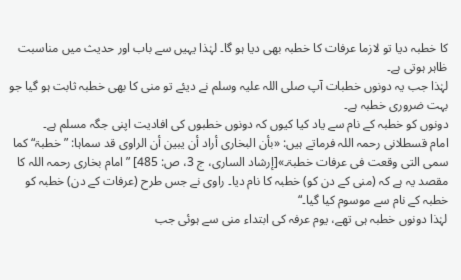کا خطبہ دیا تو لازما عرفات کا خطبہ بھی دیا ہو گا۔ لہٰذا یہیں سے باب اور حدیث میں مناسبت ظاہر ہوتی ہے۔
لہٰذا جب یہ دونوں خطبات آپ صلی اللہ علیہ وسلم نے دیئے تو منی کا بھی خطبہ ثابت ہو گیا جو بہت ضروری خطبہ ہے۔
دونوں کو خطبہ کے نام سے یاد کیا کیوں کہ دونوں خطبوں کی افادیت اپنی جگہ مسلم ہے۔
امام قسطلانی رحمہ اللہ فرماتے ہیں: «بأن البخاری أراد أن یبین أن الراوی قد سماہا: ”خطبۃ“ کما سمى التى وقعت فى عرفات خطبۃ۔»[إرشاد الساری، ج 3، ص: 485] ”امام بخاری رحمہ اللہ کا مقصد یہ ہے کہ (منی کے دن کو) خطبہ کا نام دیا۔ راوی نے جس طرح (عرفات کے دن) خطبہ کو خطبہ کے نام سے موسوم کیا گیا۔“
لہٰذا دونوں خطبہ ہی تھے، یوم عرفہ کی ابتداء منی سے ہوئی جب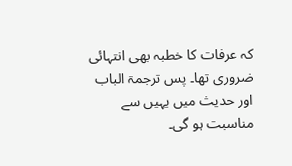کہ عرفات کا خطبہ بھی انتہائی ضروری تھا۔ پس ترجمۃ الباب اور حدیث میں یہیں سے مناسبت ہو گی۔